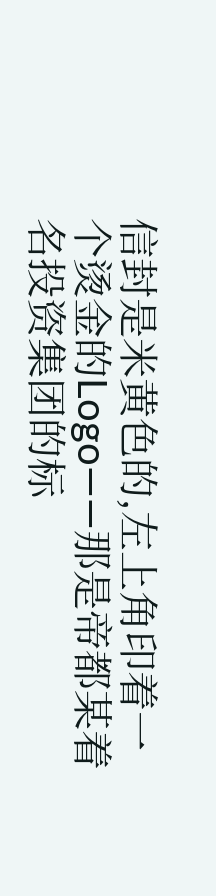信封是米黄色的,左上角印着一个烫金的Logo——那是帝都某着名投资集团的标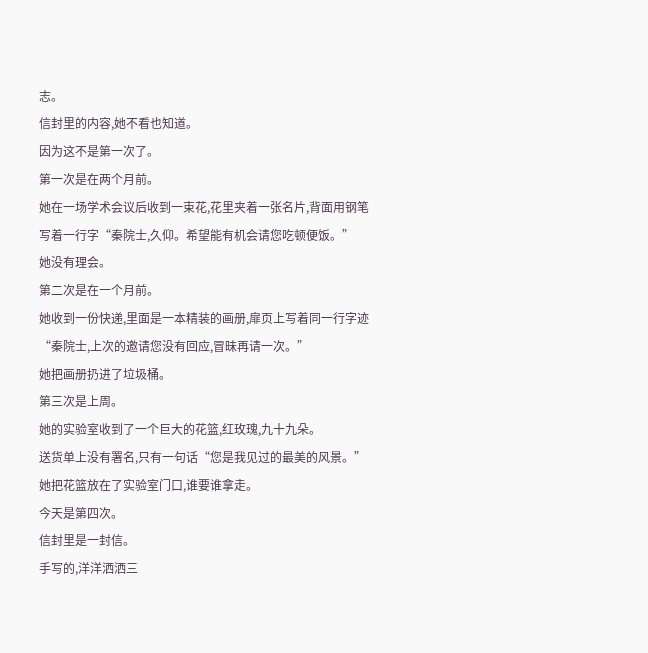志。
信封里的内容,她不看也知道。
因为这不是第一次了。
第一次是在两个月前。
她在一场学术会议后收到一束花,花里夹着一张名片,背面用钢笔写着一行字“秦院士,久仰。希望能有机会请您吃顿便饭。”
她没有理会。
第二次是在一个月前。
她收到一份快递,里面是一本精装的画册,扉页上写着同一行字迹“秦院士,上次的邀请您没有回应,冒昧再请一次。”
她把画册扔进了垃圾桶。
第三次是上周。
她的实验室收到了一个巨大的花篮,红玫瑰,九十九朵。
送货单上没有署名,只有一句话“您是我见过的最美的风景。”
她把花篮放在了实验室门口,谁要谁拿走。
今天是第四次。
信封里是一封信。
手写的,洋洋洒洒三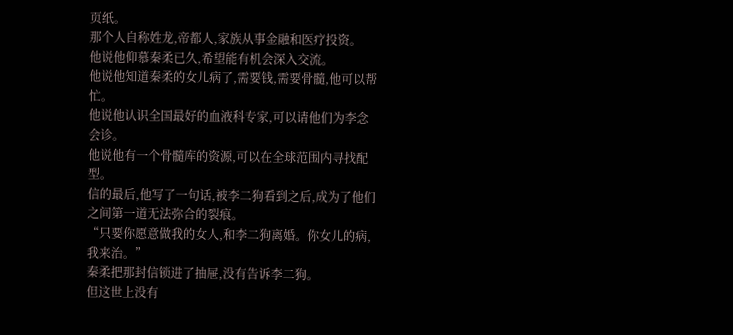页纸。
那个人自称姓龙,帝都人,家族从事金融和医疗投资。
他说他仰慕秦柔已久,希望能有机会深入交流。
他说他知道秦柔的女儿病了,需要钱,需要骨髓,他可以帮忙。
他说他认识全国最好的血液科专家,可以请他们为李念会诊。
他说他有一个骨髓库的资源,可以在全球范围内寻找配型。
信的最后,他写了一句话,被李二狗看到之后,成为了他们之间第一道无法弥合的裂痕。
“只要你愿意做我的女人,和李二狗离婚。你女儿的病,我来治。”
秦柔把那封信锁进了抽屉,没有告诉李二狗。
但这世上没有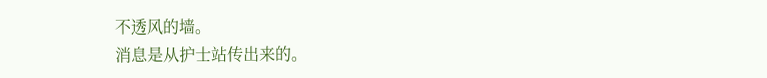不透风的墙。
消息是从护士站传出来的。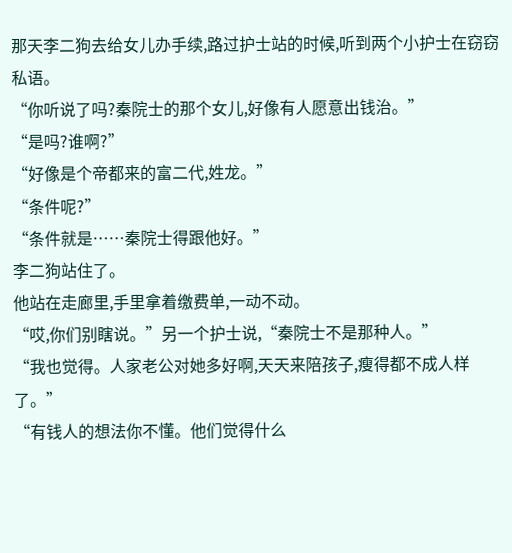那天李二狗去给女儿办手续,路过护士站的时候,听到两个小护士在窃窃私语。
“你听说了吗?秦院士的那个女儿,好像有人愿意出钱治。”
“是吗?谁啊?”
“好像是个帝都来的富二代,姓龙。”
“条件呢?”
“条件就是……秦院士得跟他好。”
李二狗站住了。
他站在走廊里,手里拿着缴费单,一动不动。
“哎,你们别瞎说。”另一个护士说,“秦院士不是那种人。”
“我也觉得。人家老公对她多好啊,天天来陪孩子,瘦得都不成人样了。”
“有钱人的想法你不懂。他们觉得什么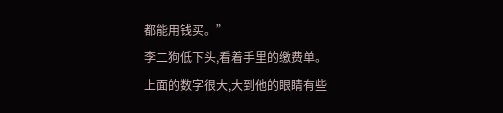都能用钱买。”
李二狗低下头,看着手里的缴费单。
上面的数字很大,大到他的眼睛有些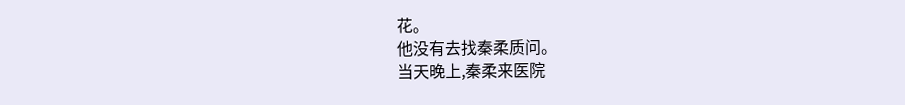花。
他没有去找秦柔质问。
当天晚上,秦柔来医院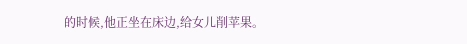的时候,他正坐在床边,给女儿削苹果。